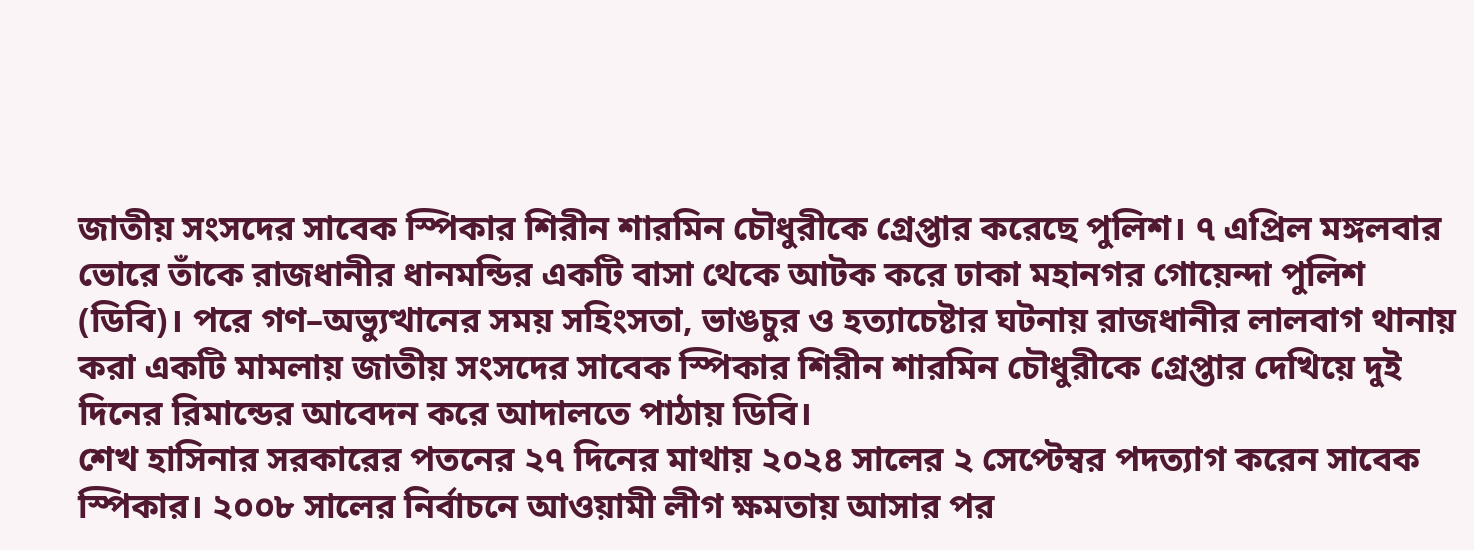জাতীয় সংসদের সাবেক স্পিকার শিরীন শারমিন চৌধুরীকে গ্রেপ্তার করেছে পুলিশ। ৭ এপ্রিল মঙ্গলবার ভোরে তাঁকে রাজধানীর ধানমন্ডির একটি বাসা থেকে আটক করে ঢাকা মহানগর গোয়েন্দা পুলিশ (ডিবি)। পরে গণ–অভ্যুত্থানের সময় সহিংসতা, ভাঙচুর ও হত্যাচেষ্টার ঘটনায় রাজধানীর লালবাগ থানায় করা একটি মামলায় জাতীয় সংসদের সাবেক স্পিকার শিরীন শারমিন চৌধুরীকে গ্রেপ্তার দেখিয়ে দুই দিনের রিমান্ডের আবেদন করে আদালতে পাঠায় ডিবি।
শেখ হাসিনার সরকারের পতনের ২৭ দিনের মাথায় ২০২৪ সালের ২ সেপ্টেম্বর পদত্যাগ করেন সাবেক স্পিকার। ২০০৮ সালের নির্বাচনে আওয়ামী লীগ ক্ষমতায় আসার পর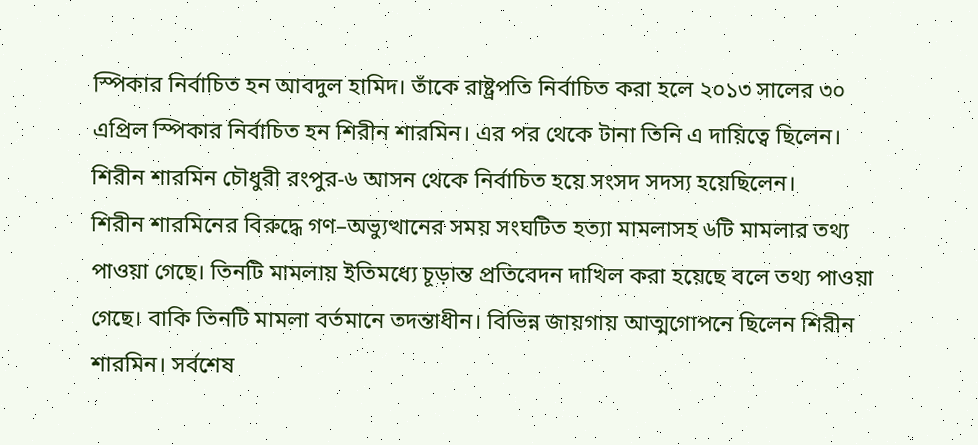স্পিকার নির্বাচিত হন আবদুল হামিদ। তাঁকে রাষ্ট্রপতি নির্বাচিত করা হলে ২০১৩ সালের ৩০ এপ্রিল স্পিকার নির্বাচিত হন শিরীন শারমিন। এর পর থেকে টানা তিনি এ দায়িত্বে ছিলেন। শিরীন শারমিন চৌধুরী রংপুর-৬ আসন থেকে নির্বাচিত হয়ে সংসদ সদস্য হয়েছিলেন।
শিরীন শারমিনের বিরুদ্ধে গণ–অভ্যুত্থানের সময় সংঘটিত হত্যা মামলাসহ ৬টি মামলার তথ্য পাওয়া গেছে। তিনটি মামলায় ইতিমধ্যে চূড়ান্ত প্রতিবেদন দাখিল করা হয়েছে বলে তথ্য পাওয়া গেছে। বাকি তিনটি মামলা বর্তমানে তদন্তাধীন। বিভিন্ন জায়গায় আত্মগোপনে ছিলেন শিরীন শারমিন। সর্বশেষ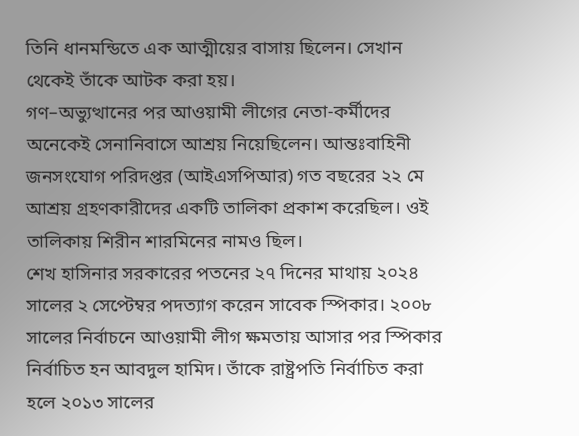তিনি ধানমন্ডিতে এক আত্মীয়ের বাসায় ছিলেন। সেখান থেকেই তাঁকে আটক করা হয়।
গণ–অভ্যুত্থানের পর আওয়ামী লীগের নেতা-কর্মীদের অনেকেই সেনানিবাসে আশ্রয় নিয়েছিলেন। আন্তঃবাহিনী জনসংযোগ পরিদপ্তর (আইএসপিআর) গত বছরের ২২ মে আশ্রয় গ্রহণকারীদের একটি তালিকা প্রকাশ করেছিল। ওই তালিকায় শিরীন শারমিনের নামও ছিল।
শেখ হাসিনার সরকারের পতনের ২৭ দিনের মাথায় ২০২৪ সালের ২ সেপ্টেম্বর পদত্যাগ করেন সাবেক স্পিকার। ২০০৮ সালের নির্বাচনে আওয়ামী লীগ ক্ষমতায় আসার পর স্পিকার নির্বাচিত হন আবদুল হামিদ। তাঁকে রাষ্ট্রপতি নির্বাচিত করা হলে ২০১৩ সালের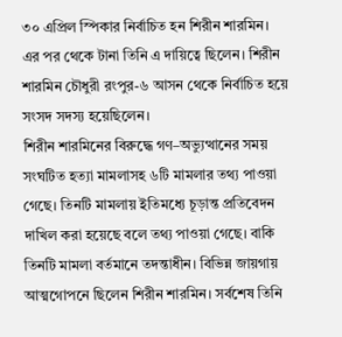৩০ এপ্রিল স্পিকার নির্বাচিত হন শিরীন শারমিন। এর পর থেকে টানা তিনি এ দায়িত্বে ছিলেন। শিরীন শারমিন চৌধুরী রংপুর-৬ আসন থেকে নির্বাচিত হয়ে সংসদ সদস্য হয়েছিলেন।
শিরীন শারমিনের বিরুদ্ধে গণ–অভ্যুত্থানের সময় সংঘটিত হত্যা মামলাসহ ৬টি মামলার তথ্য পাওয়া গেছে। তিনটি মামলায় ইতিমধ্যে চূড়ান্ত প্রতিবেদন দাখিল করা হয়েছে বলে তথ্য পাওয়া গেছে। বাকি তিনটি মামলা বর্তমানে তদন্তাধীন। বিভিন্ন জায়গায় আত্মগোপনে ছিলেন শিরীন শারমিন। সর্বশেষ তিনি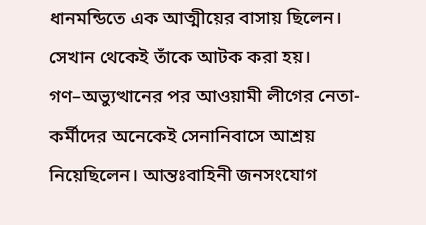ধানমন্ডিতে এক আত্মীয়ের বাসায় ছিলেন। সেখান থেকেই তাঁকে আটক করা হয়।
গণ–অভ্যুত্থানের পর আওয়ামী লীগের নেতা-কর্মীদের অনেকেই সেনানিবাসে আশ্রয় নিয়েছিলেন। আন্তঃবাহিনী জনসংযোগ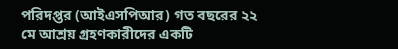পরিদপ্তর (আইএসপিআর) গত বছরের ২২ মে আশ্রয় গ্রহণকারীদের একটি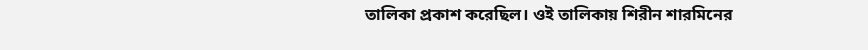তালিকা প্রকাশ করেছিল। ওই তালিকায় শিরীন শারমিনের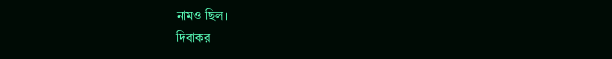নামও ছিল।
দিবাকর